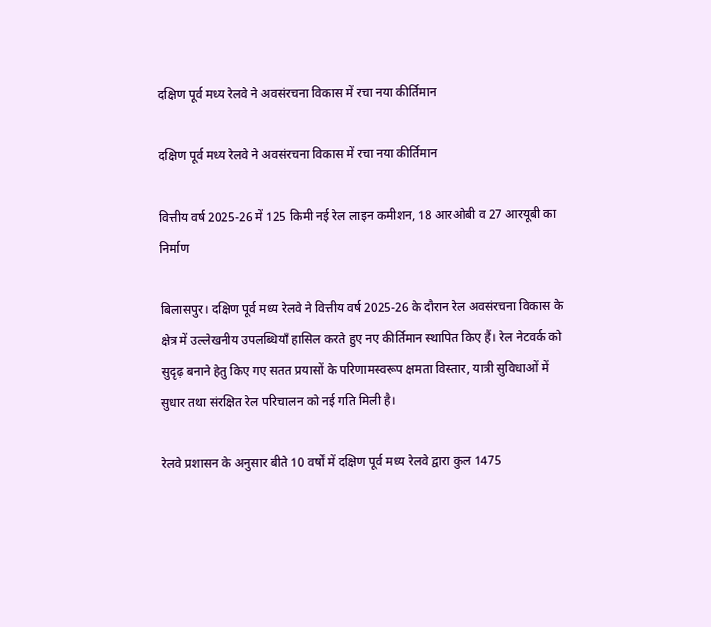दक्षिण पूर्व मध्य रेलवे ने अवसंरचना विकास में रचा नया कीर्तिमान

दक्षिण पूर्व मध्य रेलवे ने अवसंरचना विकास में रचा नया कीर्तिमान

वित्तीय वर्ष 2025-26 में 125 किमी नई रेल लाइन कमीशन, 18 आरओबी व 27 आरयूबी का निर्माण

बिलासपुर। दक्षिण पूर्व मध्य रेलवे ने वित्तीय वर्ष 2025-26 के दौरान रेल अवसंरचना विकास के क्षेत्र में उल्लेखनीय उपलब्धियाँ हासिल करते हुए नए कीर्तिमान स्थापित किए हैं। रेल नेटवर्क को सुदृढ़ बनाने हेतु किए गए सतत प्रयासों के परिणामस्वरूप क्षमता विस्तार, यात्री सुविधाओं में सुधार तथा संरक्षित रेल परिचालन को नई गति मिली है।

रेलवे प्रशासन के अनुसार बीते 10 वर्षों में दक्षिण पूर्व मध्य रेलवे द्वारा कुल 1475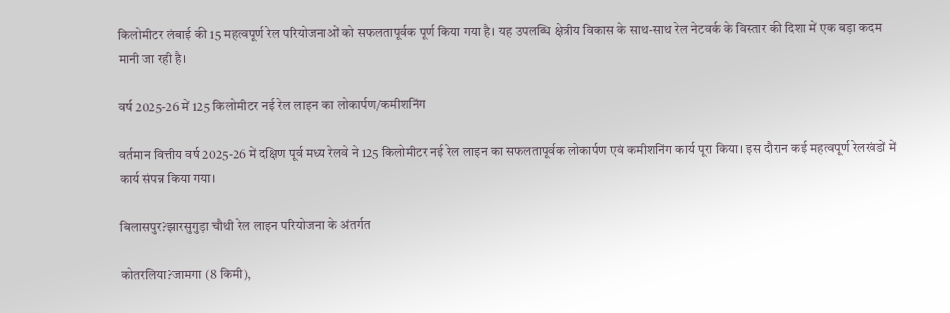किलोमीटर लंबाई की 15 महत्वपूर्ण रेल परियोजनाओं को सफलतापूर्वक पूर्ण किया गया है। यह उपलब्धि क्षेत्रीय विकास के साथ-साथ रेल नेटवर्क के विस्तार की दिशा में एक बड़ा कदम मानी जा रही है।

वर्ष 2025-26 में 125 किलोमीटर नई रेल लाइन का लोकार्पण/कमीशनिंग

वर्तमान वित्तीय वर्ष 2025-26 में दक्षिण पूर्व मध्य रेलवे ने 125 किलोमीटर नई रेल लाइन का सफलतापूर्वक लोकार्पण एवं कमीशनिंग कार्य पूरा किया। इस दौरान कई महत्वपूर्ण रेलखंडों में कार्य संपन्न किया गया।

बिलासपुर?झारसुगुड़ा चौथी रेल लाइन परियोजना के अंतर्गत

कोतरलिया?जामगा (8 किमी),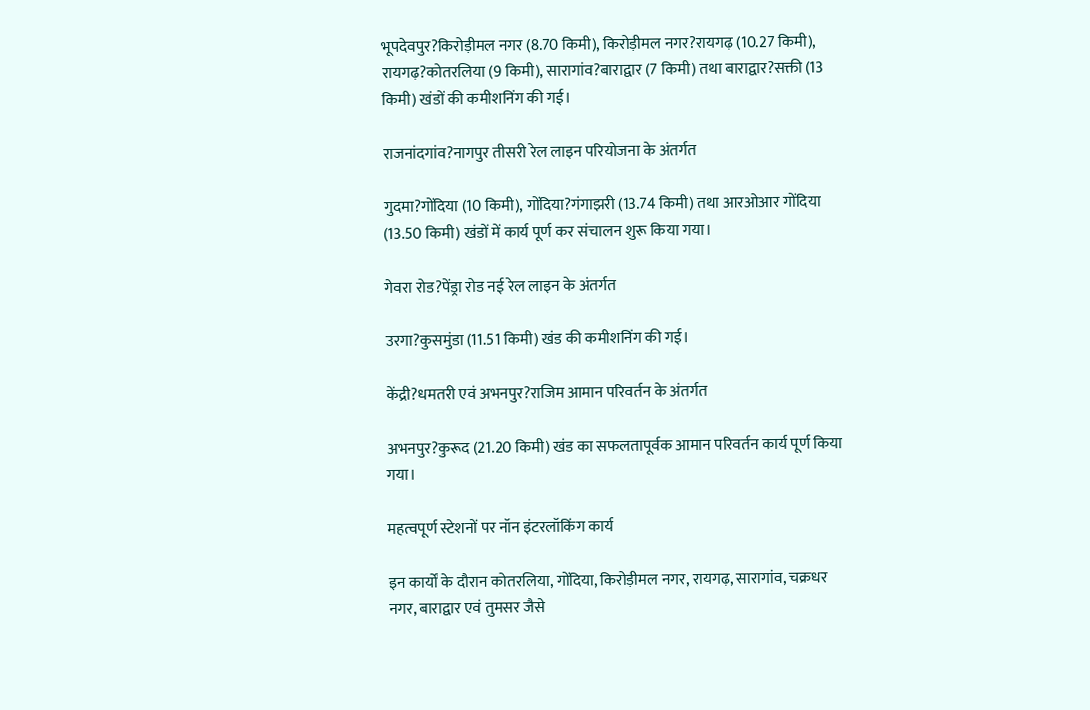भूपदेवपुर?किरोड़ीमल नगर (8.70 किमी), किरोड़ीमल नगर?रायगढ़ (10.27 किमी), रायगढ़?कोतरलिया (9 किमी), सारागांव?बाराद्वार (7 किमी) तथा बाराद्वार?सक्ती (13 किमी) खंडों की कमीशनिंग की गई।

राजनांदगांव?नागपुर तीसरी रेल लाइन परियोजना के अंतर्गत

गुदमा?गोंदिया (10 किमी), गोंदिया?गंगाझरी (13.74 किमी) तथा आरओआर गोंदिया (13.50 किमी) खंडों में कार्य पूर्ण कर संचालन शुरू किया गया।

गेवरा रोड?पेंड्रा रोड नई रेल लाइन के अंतर्गत

उरगा?कुसमुंडा (11.51 किमी) खंड की कमीशनिंग की गई।

केंद्री?धमतरी एवं अभनपुर?राजिम आमान परिवर्तन के अंतर्गत

अभनपुर?कुरूद (21.20 किमी) खंड का सफलतापूर्वक आमान परिवर्तन कार्य पूर्ण किया गया।

महत्वपूर्ण स्टेशनों पर नॉन इंटरलॉकिंग कार्य

इन कार्यों के दौरान कोतरलिया, गोंदिया, किरोड़ीमल नगर, रायगढ़, सारागांव, चक्रधर नगर, बाराद्वार एवं तुमसर जैसे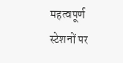महत्वपूर्ण स्टेशनों पर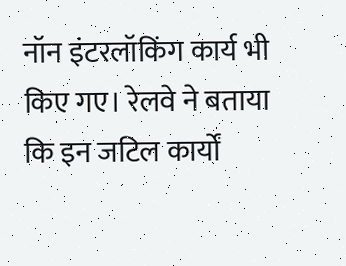नॉन इंटरलॉकिंग कार्य भी किए गए। रेलवे ने बताया कि इन जटिल कार्यों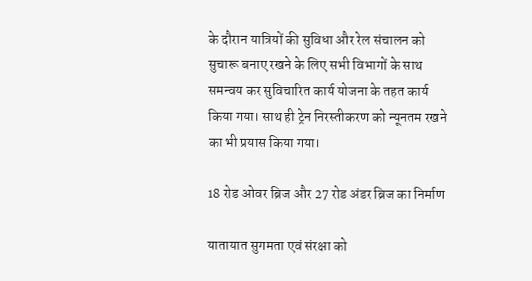के दौरान यात्रियों की सुविधा और रेल संचालन को सुचारू बनाए रखने के लिए सभी विभागों के साथ समन्वय कर सुविचारित कार्य योजना के तहत कार्य किया गया। साथ ही ट्रेन निरस्तीकरण को न्यूनतम रखने का भी प्रयास किया गया।

18 रोड ओवर ब्रिज और 27 रोड अंडर ब्रिज का निर्माण

यातायात सुगमता एवं संरक्षा को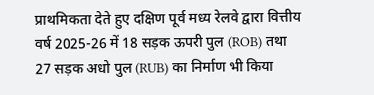प्राथमिकता देते हुए दक्षिण पूर्व मध्य रेलवे द्वारा वित्तीय वर्ष 2025-26 में 18 सड़क ऊपरी पुल (ROB) तथा 27 सड़क अधो पुल (RUB) का निर्माण भी किया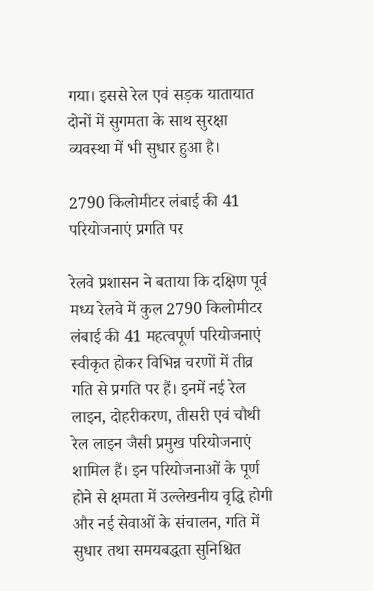गया। इससे रेल एवं सड़क यातायात दोनों में सुगमता के साथ सुरक्षा व्यवस्था में भी सुधार हुआ है।

2790 किलोमीटर लंबाई की 41 परियोजनाएं प्रगति पर

रेलवे प्रशासन ने बताया कि दक्षिण पूर्व मध्य रेलवे में कुल 2790 किलोमीटर लंबाई की 41 महत्वपूर्ण परियोजनाएं स्वीकृत होकर विभिन्न चरणों में तीव्र गति से प्रगति पर हैं। इनमें नई रेल लाइन, दोहरीकरण, तीसरी एवं चौथी रेल लाइन जैसी प्रमुख परियोजनाएं शामिल हैं। इन परियोजनाओं के पूर्ण होने से क्षमता में उल्लेखनीय वृद्धि होगी और नई सेवाओं के संचालन, गति में सुधार तथा समयबद्धता सुनिश्चित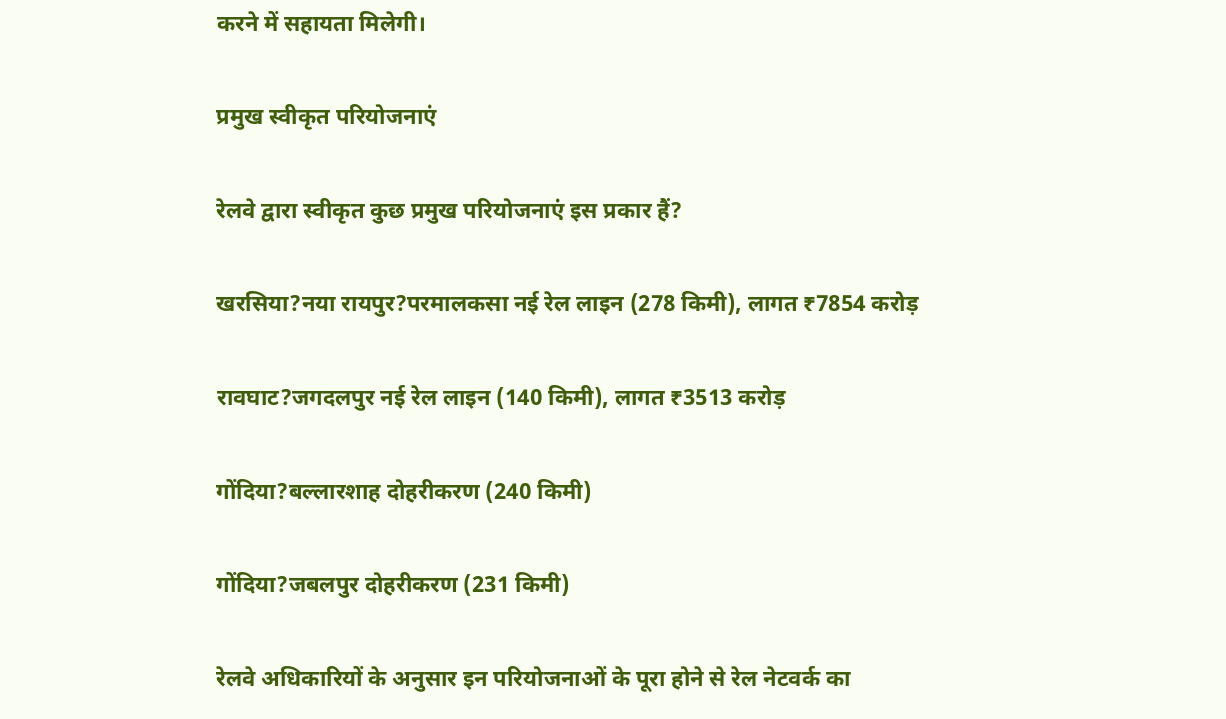करने में सहायता मिलेगी।

प्रमुख स्वीकृत परियोजनाएं

रेलवे द्वारा स्वीकृत कुछ प्रमुख परियोजनाएं इस प्रकार हैं?

खरसिया?नया रायपुर?परमालकसा नई रेल लाइन (278 किमी), लागत ₹7854 करोड़

रावघाट?जगदलपुर नई रेल लाइन (140 किमी), लागत ₹3513 करोड़

गोंदिया?बल्लारशाह दोहरीकरण (240 किमी)

गोंदिया?जबलपुर दोहरीकरण (231 किमी)

रेलवे अधिकारियों के अनुसार इन परियोजनाओं के पूरा होने से रेल नेटवर्क का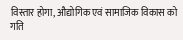विस्तार होगा, औद्योगिक एवं सामाजिक विकास को गति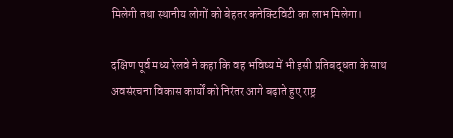मिलेगी तथा स्थानीय लोगों को बेहतर कनेक्टिविटी का लाभ मिलेगा।

दक्षिण पूर्व मध्य रेलवे ने कहा कि वह भविष्य में भी इसी प्रतिबद्धता के साथ अवसंरचना विकास कार्यों को निरंतर आगे बढ़ाते हुए राष्ट्र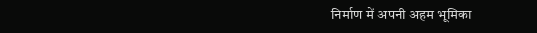निर्माण में अपनी अहम भूमिका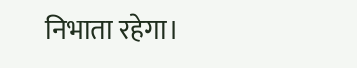निभाता रहेगा।